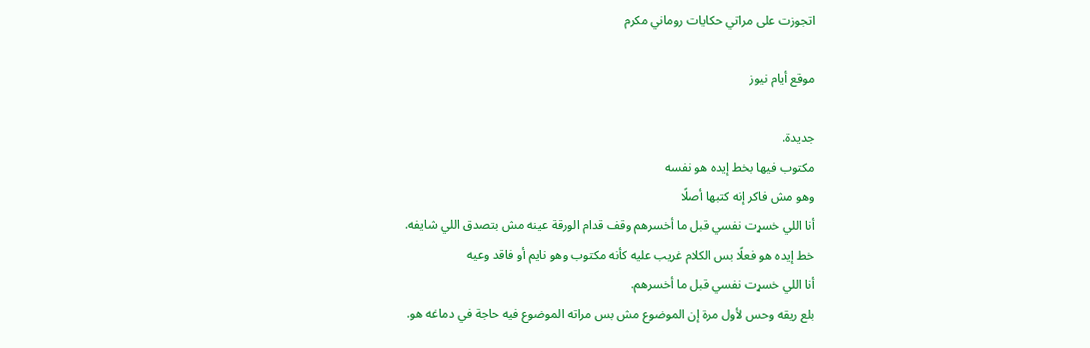اتجوزت على مراتي حكايات روماني مكرم

موقع أيام نيوز

جديدة.
مكتوب فيها بخط إيده هو نفسه
وهو مش فاكر إنه كتبها أصلًا
أنا اللي خسړت نفسي قبل ما أخسرهم وقف قدام الورقة عينه مش بتصدق اللي شايفه.
خط إيده هو فعلًا بس الكلام غريب عليه كأنه مكتوب وهو نايم أو فاقد وعيه
أنا اللي خسړت نفسي قبل ما أخسرهم.
بلع ريقه وحس لأول مرة إن الموضوع مش بس مراته الموضوع فيه حاجة في دماغه هو.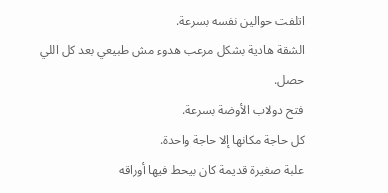اتلفت حوالين نفسه بسرعة.
الشقة هادية بشكل مرعب هدوء مش طبيعي بعد كل اللي حصل.
فتح دولاب الأوضة بسرعة.
كل حاجة مكانها إلا حاجة واحدة.
علبة صغيرة قديمة كان بيحط فيها أوراقه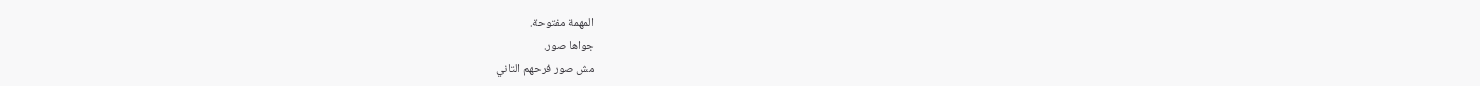المهمة مفتوحة.
جواها صور.
مش صور فرحهم التاني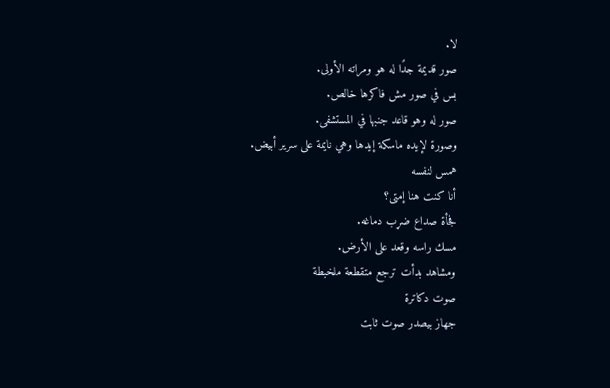لا.
صور قديمة جدًا له هو ومراته الأولى.
بس في صور مش فاكرها خالص.
صور له وهو قاعد جنبها في المستشفى.
وصورة لإيده ماسكة إيدها وهي نايمة على سرير أبيض.
همس لنفسه
أنا كنت هنا إمتى؟
فجأة صداع ضړب دماغه.
مسك راسه وقعد على الأرض.
ومشاهد بدأت ترجع متقطعة ملخبطة
صوت دكاترة
جهاز بيصدر صوت ثابت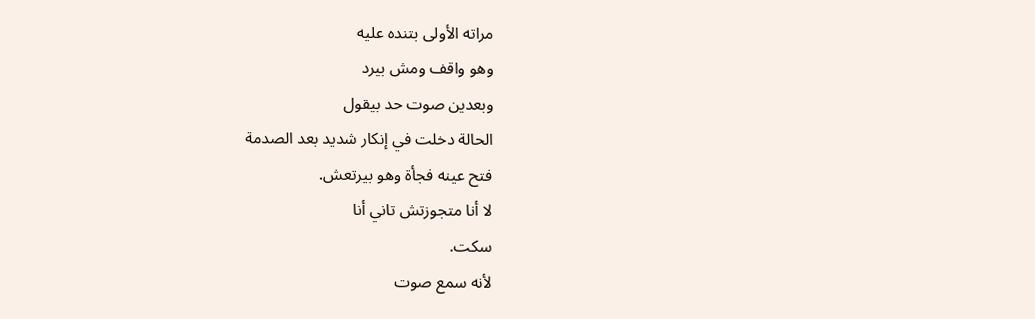مراته الأولى بتنده عليه
وهو واقف ومش بيرد
وبعدين صوت حد بيقول
الحالة دخلت في إنكار شديد بعد الصدمة
فتح عينه فجأة وهو بيرتعش.
لا أنا متجوزتش تاني أنا
سكت.
لأنه سمع صوت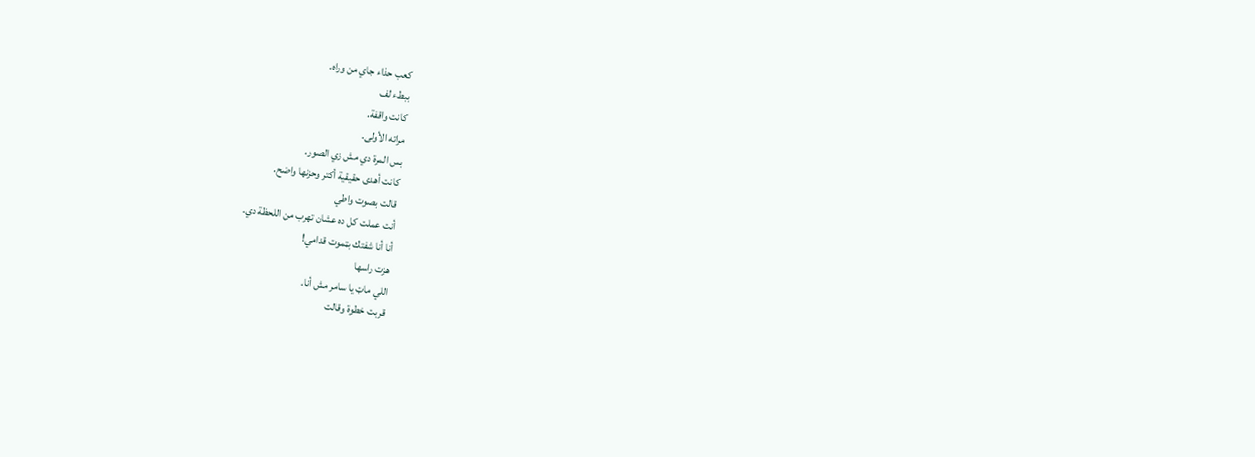كعب حذاء جاي من وراه.
ببطء لف
كانت واقفة.
مراته الأولى.
بس المرة دي مش زي الصور.
كانت أهدى حقيقية أكتر وحزنها واضح.
قالت بصوت واطي
أنت عملت كل ده عشان تهرب من اللحظة دي.
أنا أنا شفتك بټموت قدامي!
هزت راسها
اللي ماټ يا سامر مش أنا.
قربت خطوة وقالت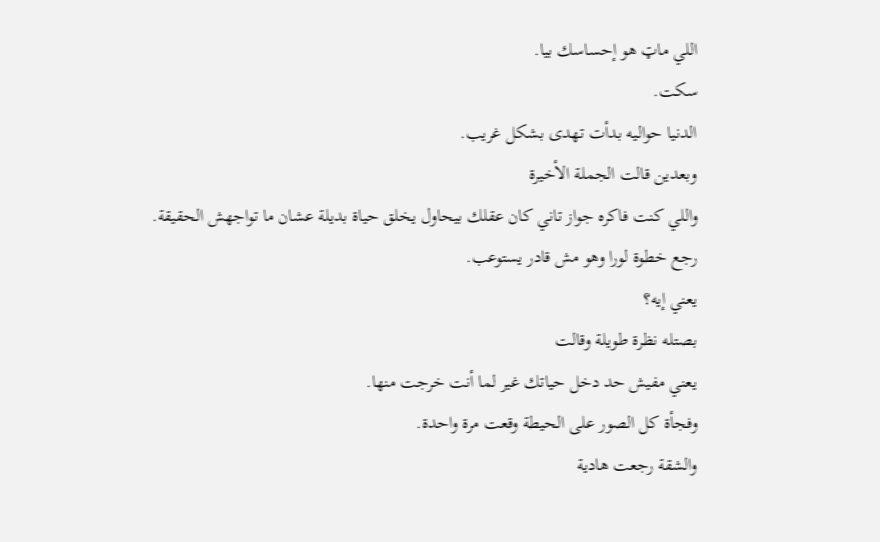اللي ماټ هو إحساسك بيا.
سكت.
الدنيا حواليه بدأت تهدى بشكل غريب.
وبعدين قالت الجملة الأخيرة
واللي كنت فاكره جواز تاني كان عقلك بيحاول يخلق حياة بديلة عشان ما تواجهش الحقيقة.
رجع خطوة لورا وهو مش قادر يستوعب.
يعني إيه؟
بصتله نظرة طويلة وقالت
يعني مفيش حد دخل حياتك غير لما أنت خرجت منها.
وفجأة كل الصور على الحيطة وقعت مرة واحدة.
والشقة رجعت هادية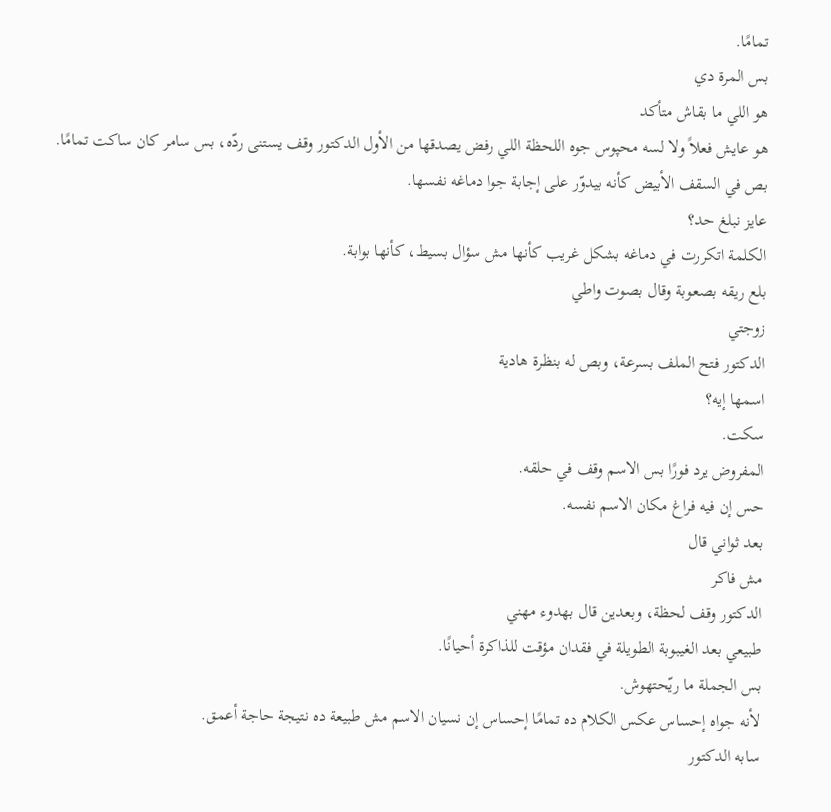تمامًا.
بس المرة دي
هو اللي ما بقاش متأكد
هو عايش فعلاً ولا لسه محپوس جوه اللحظة اللي رفض يصدقها من الأول الدكتور وقف يستنى ردّه، بس سامر كان ساكت تمامًا.
بص في السقف الأبيض كأنه بيدوّر على إجابة جوا دماغه نفسها.
عايز نبلغ حد؟
الكلمة اتكررت في دماغه بشكل غريب كأنها مش سؤال بسيط، كأنها بوابة.
بلع ريقه بصعوبة وقال بصوت واطي
زوجتي
الدكتور فتح الملف بسرعة، وبص له بنظرة هادية
اسمها إيه؟
سكت.
المفروض يرد فورًا بس الاسم وقف في حلقه.
حس إن فيه فراغ مكان الاسم نفسه.
بعد ثواني قال
مش فاكر
الدكتور وقف لحظة، وبعدين قال بهدوء مهني
طبيعي بعد الغيبوبة الطويلة في فقدان مؤقت للذاكرة أحيانًا.
بس الجملة ما ريّحتهوش.
لأنه جواه إحساس عكس الكلام ده تمامًا إحساس إن نسيان الاسم مش طبيعة ده نتيجة حاجة أعمق.
سابه الدكتور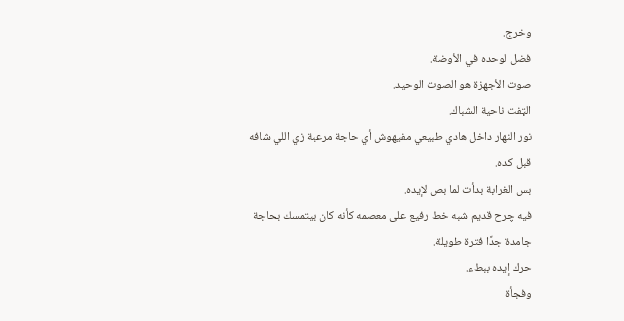وخرج.
فضل لوحده في الأوضة.
صوت الأجهزة هو الصوت الوحيد.
الټفت ناحية الشباك.
نور النهار داخل هادي طبيعي مفيهوش أي حاجة مرعبة زي اللي شافه قبل كده.
بس الغرابة بدأت لما بص لإيده.
فيه چرح قديم شبه خط رفيع على معصمه كأنه كان بيتمسك بحاجة جامدة جدًا فترة طويلة.
حرك إيده ببطء.
وفجأة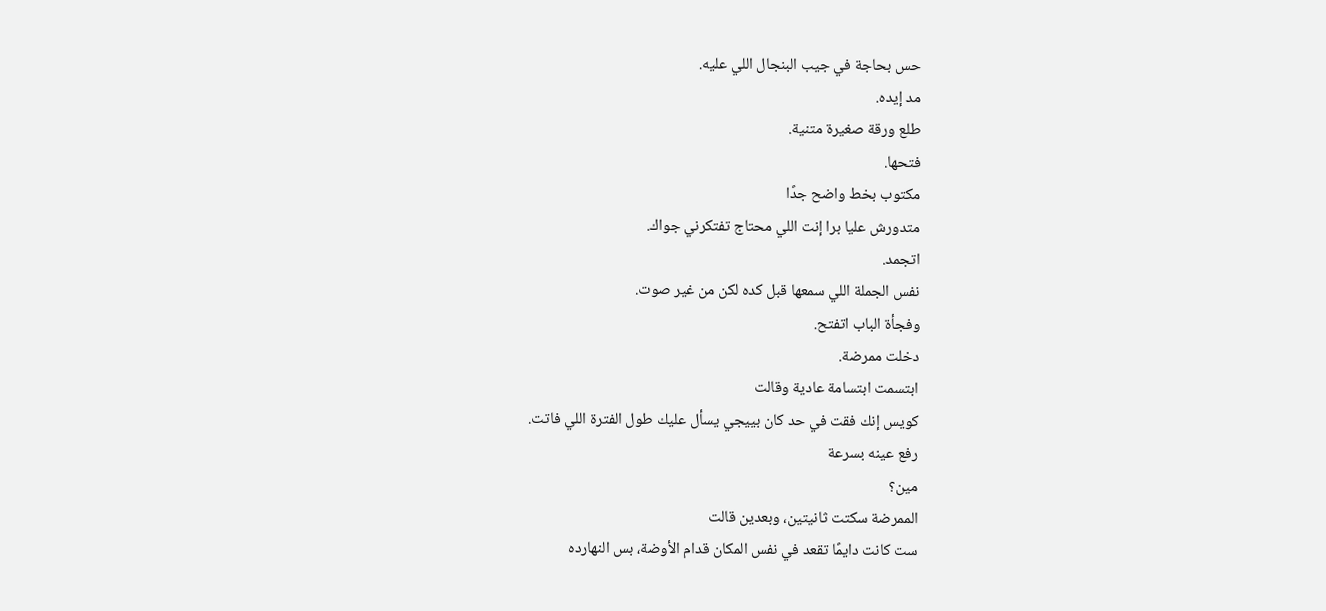حس بحاجة في جيب البنجال اللي عليه.
مد إيده.
طلع ورقة صغيرة متنية.
فتحها.
مكتوب بخط واضح جدًا
متدورش عليا برا إنت اللي محتاج تفتكرني جواك.
اتجمد.
نفس الجملة اللي سمعها قبل كده لكن من غير صوت.
وفجأة الباب اتفتح.
دخلت ممرضة.
ابتسمت ابتسامة عادية وقالت
كويس إنك فقت في حد كان بييجي يسأل عليك طول الفترة اللي فاتت.
رفع عينه بسرعة
مين؟
الممرضة سكتت ثانيتين، وبعدين قالت
ست كانت دايمًا تقعد في نفس المكان قدام الأوضة، بس النهارده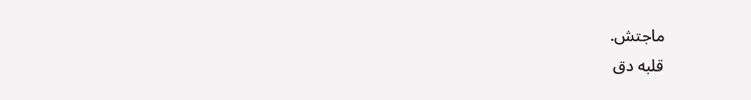ماجتش.
قلبه دق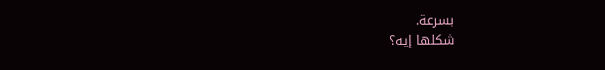بسرعة.
شكلها إيه؟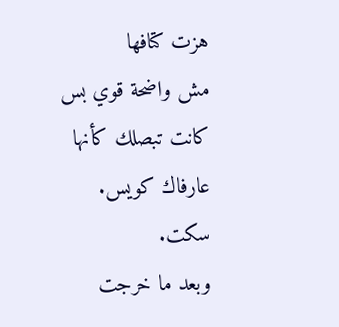هزت كتافها
مش واضحة قوي بس كانت تبصلك كأنها عارفاك كويس.
سكت.
وبعد ما خرجت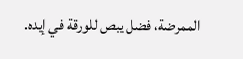الممرضة، فضل يبص للورقة في إيده.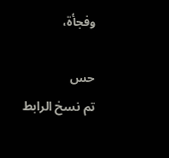وفجأة،

حس
تم نسخ الرابط